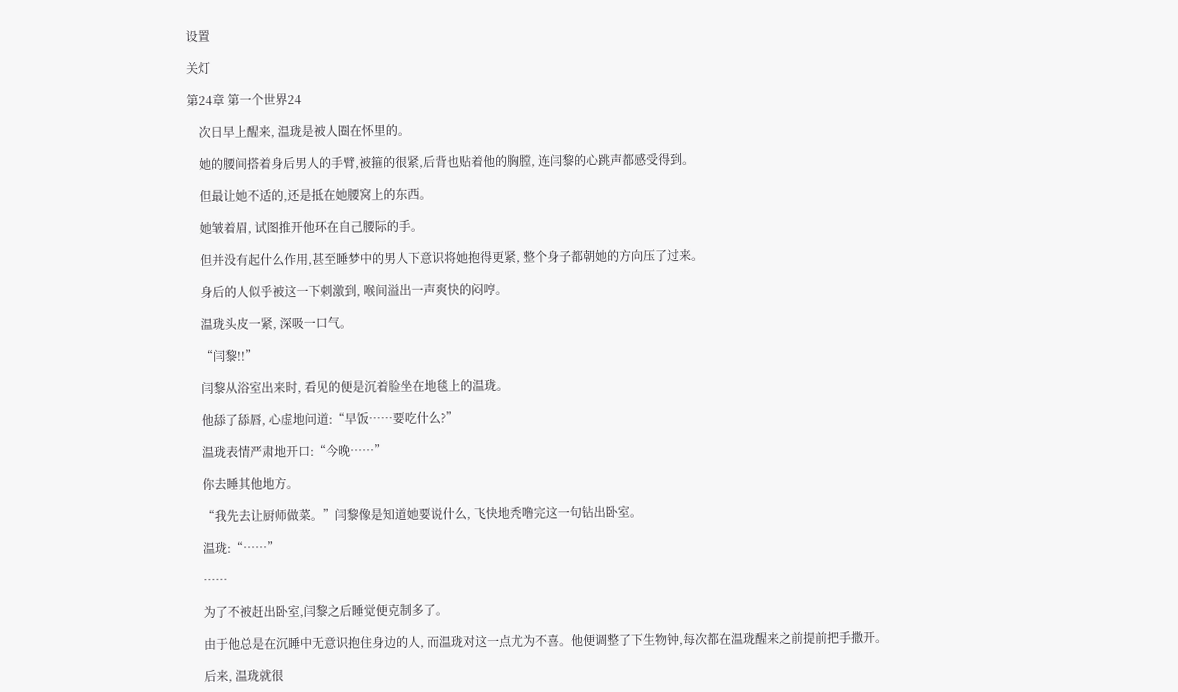设置

关灯

第24章 第一个世界24

    次日早上醒来, 温珑是被人圈在怀里的。

    她的腰间搭着身后男人的手臂,被箍的很紧,后背也贴着他的胸膛, 连闫黎的心跳声都感受得到。

    但最让她不适的,还是抵在她腰窝上的东西。

    她皱着眉, 试图推开他环在自己腰际的手。

    但并没有起什么作用,甚至睡梦中的男人下意识将她抱得更紧, 整个身子都朝她的方向压了过来。

    身后的人似乎被这一下刺激到, 喉间溢出一声爽快的闷哼。

    温珑头皮一紧, 深吸一口气。

    “闫黎!!”

    闫黎从浴室出来时, 看见的便是沉着脸坐在地毯上的温珑。

    他舔了舔唇, 心虚地问道:“早饭……要吃什么?”

    温珑表情严肃地开口:“今晚……”

    你去睡其他地方。

    “我先去让厨师做菜。”闫黎像是知道她要说什么, 飞快地秃噜完这一句钻出卧室。

    温珑:“……”

    ……

    为了不被赶出卧室,闫黎之后睡觉便克制多了。

    由于他总是在沉睡中无意识抱住身边的人, 而温珑对这一点尤为不喜。他便调整了下生物钟,每次都在温珑醒来之前提前把手撒开。

    后来, 温珑就很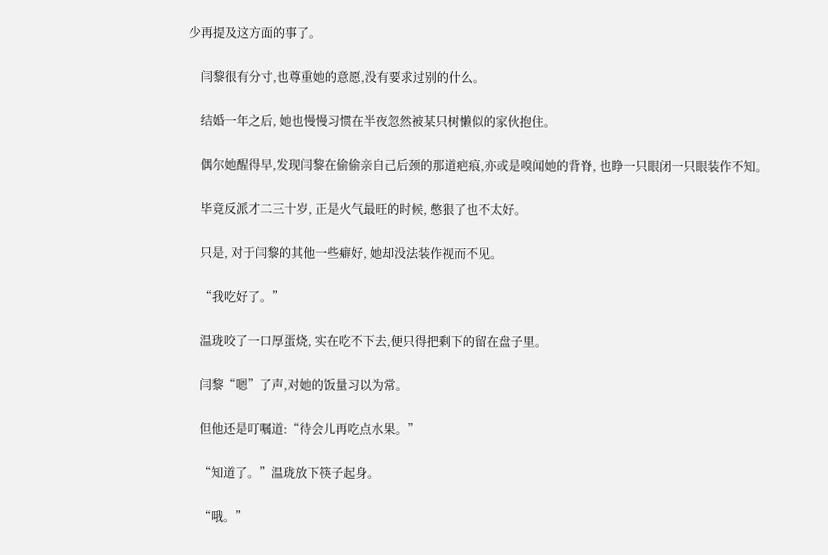少再提及这方面的事了。

    闫黎很有分寸,也尊重她的意愿,没有要求过别的什么。

    结婚一年之后, 她也慢慢习惯在半夜忽然被某只树懒似的家伙抱住。

    偶尔她醒得早,发现闫黎在偷偷亲自己后颈的那道疤痕,亦或是嗅闻她的背脊, 也睁一只眼闭一只眼装作不知。

    毕竟反派才二三十岁, 正是火气最旺的时候, 憋狠了也不太好。

    只是, 对于闫黎的其他一些癖好, 她却没法装作视而不见。

    “我吃好了。”

    温珑咬了一口厚蛋烧, 实在吃不下去,便只得把剩下的留在盘子里。

    闫黎“嗯”了声,对她的饭量习以为常。

    但他还是叮嘱道:“待会儿再吃点水果。”

    “知道了。”温珑放下筷子起身。

    “哦。”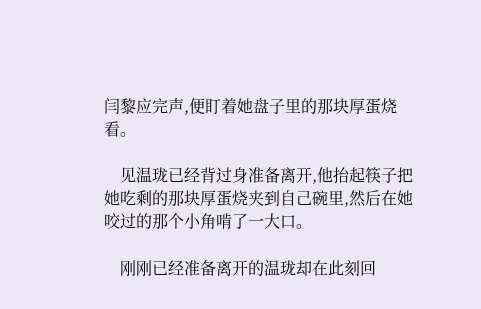闫黎应完声,便盯着她盘子里的那块厚蛋烧看。

    见温珑已经背过身准备离开,他抬起筷子把她吃剩的那块厚蛋烧夹到自己碗里,然后在她咬过的那个小角啃了一大口。

    刚刚已经准备离开的温珑却在此刻回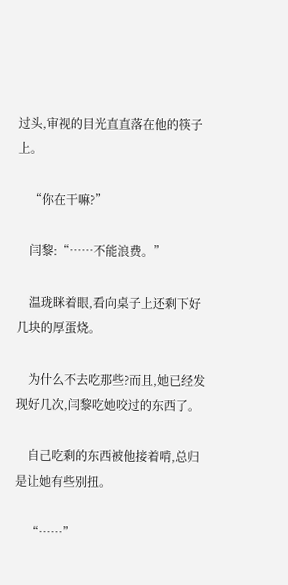过头,审视的目光直直落在他的筷子上。

    “你在干嘛?”

    闫黎:“……不能浪费。”

    温珑眯着眼,看向桌子上还剩下好几块的厚蛋烧。

    为什么不去吃那些?而且,她已经发现好几次,闫黎吃她咬过的东西了。

    自己吃剩的东西被他接着啃,总归是让她有些别扭。

    “……”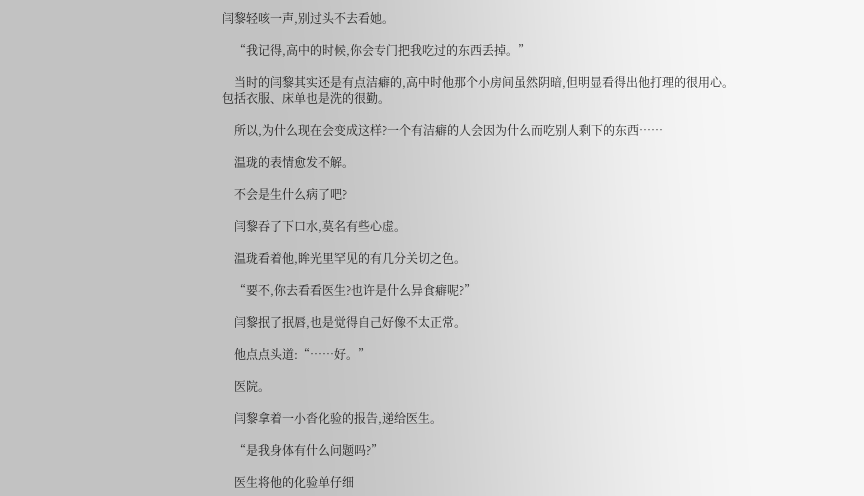闫黎轻咳一声,别过头不去看她。

    “我记得,高中的时候,你会专门把我吃过的东西丢掉。”

    当时的闫黎其实还是有点洁癖的,高中时他那个小房间虽然阴暗,但明显看得出他打理的很用心。包括衣服、床单也是洗的很勤。

    所以,为什么现在会变成这样?一个有洁癖的人会因为什么而吃别人剩下的东西……

    温珑的表情愈发不解。

    不会是生什么病了吧?

    闫黎吞了下口水,莫名有些心虚。

    温珑看着他,眸光里罕见的有几分关切之色。

    “要不,你去看看医生?也许是什么异食癖呢?”

    闫黎抿了抿唇,也是觉得自己好像不太正常。

    他点点头道:“……好。”

    医院。

    闫黎拿着一小沓化验的报告,递给医生。

    “是我身体有什么问题吗?”

    医生将他的化验单仔细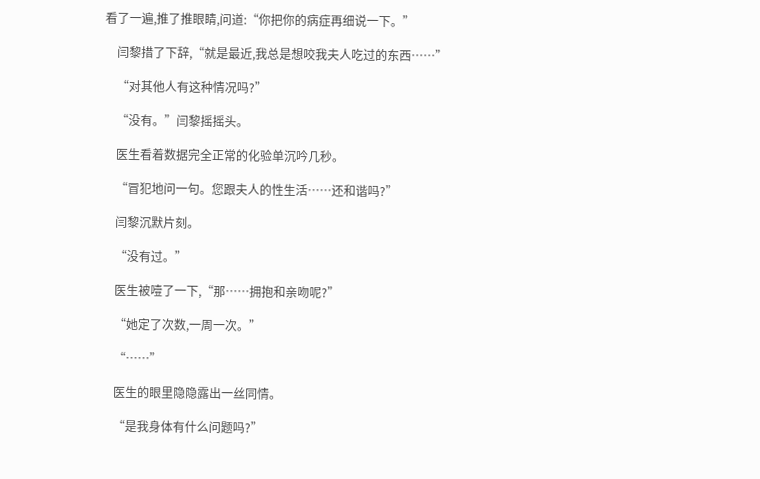看了一遍,推了推眼睛,问道:“你把你的病症再细说一下。”

    闫黎措了下辞,“就是最近,我总是想咬我夫人吃过的东西……”

    “对其他人有这种情况吗?”

    “没有。”闫黎摇摇头。

    医生看着数据完全正常的化验单沉吟几秒。

    “冒犯地问一句。您跟夫人的性生活……还和谐吗?”

    闫黎沉默片刻。

    “没有过。”

    医生被噎了一下,“那……拥抱和亲吻呢?”

    “她定了次数,一周一次。”

    “……”

    医生的眼里隐隐露出一丝同情。

    “是我身体有什么问题吗?”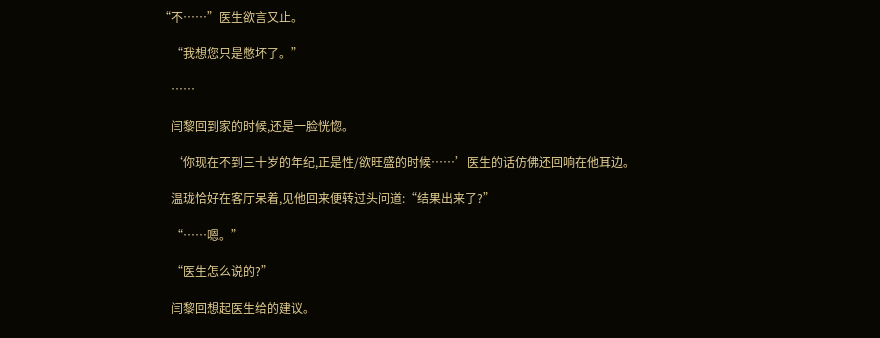“不……”医生欲言又止。

    “我想您只是憋坏了。”

    ……

    闫黎回到家的时候,还是一脸恍惚。

    ‘你现在不到三十岁的年纪,正是性/欲旺盛的时候……’医生的话仿佛还回响在他耳边。

    温珑恰好在客厅呆着,见他回来便转过头问道:“结果出来了?”

    “……嗯。”

    “医生怎么说的?”

    闫黎回想起医生给的建议。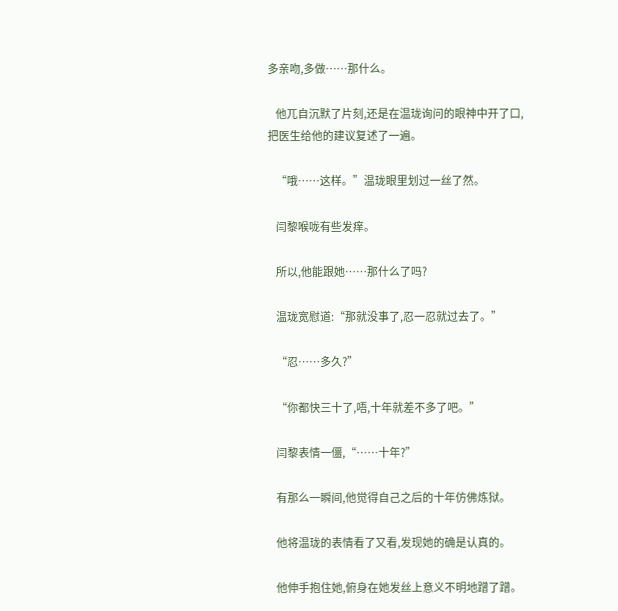多亲吻,多做……那什么。

    他兀自沉默了片刻,还是在温珑询问的眼神中开了口,把医生给他的建议复述了一遍。

    “哦……这样。”温珑眼里划过一丝了然。

    闫黎喉咙有些发痒。

    所以,他能跟她……那什么了吗?

    温珑宽慰道:“那就没事了,忍一忍就过去了。”

    “忍……多久?”

    “你都快三十了,唔,十年就差不多了吧。”

    闫黎表情一僵,“……十年?”

    有那么一瞬间,他觉得自己之后的十年仿佛炼狱。

    他将温珑的表情看了又看,发现她的确是认真的。

    他伸手抱住她,俯身在她发丝上意义不明地蹭了蹭。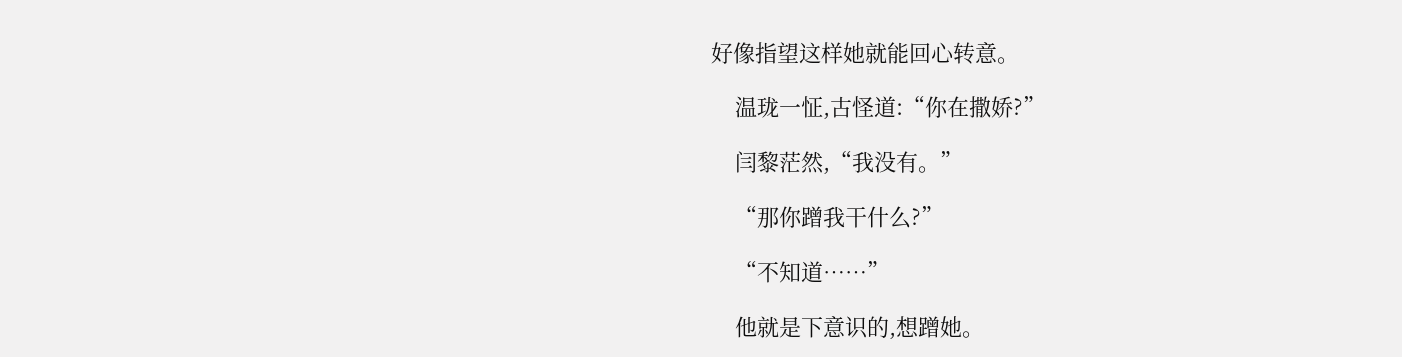好像指望这样她就能回心转意。

    温珑一怔,古怪道:“你在撒娇?”

    闫黎茫然,“我没有。”

    “那你蹭我干什么?”

    “不知道……”

    他就是下意识的,想蹭她。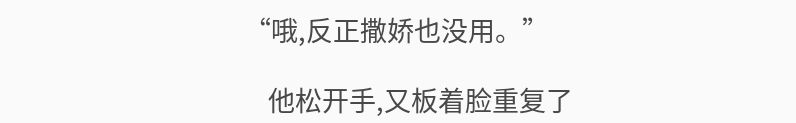“哦,反正撒娇也没用。”

    他松开手,又板着脸重复了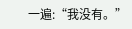一遍:“我没有。”